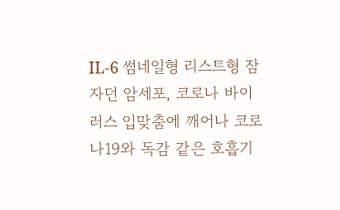IL-6 썸네일형 리스트형 잠자던 암세포, 코로나 바이러스 입맞춤에 깨어나 코로나19와 독감 같은 호흡기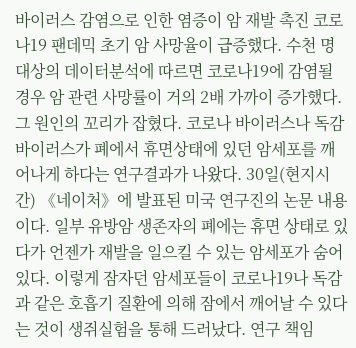바이러스 감염으로 인한 염증이 암 재발 촉진 코로나19 팬데믹 초기 암 사망율이 급증했다. 수천 명 대상의 데이터분석에 따르면 코로나19에 감염될 경우 암 관련 사망률이 거의 2배 가까이 증가했다. 그 원인의 꼬리가 잡혔다. 코로나 바이러스나 독감 바이러스가 폐에서 휴면상태에 있던 암세포를 깨어나게 하다는 연구결과가 나왔다. 30일(현지시간) 《네이처》에 발표된 미국 연구진의 논문 내용이다. 일부 유방암 생존자의 폐에는 휴면 상태로 있다가 언젠가 재발을 일으킬 수 있는 암세포가 숨어 있다. 이렇게 잠자던 암세포들이 코로나19나 독감과 같은 호흡기 질환에 의해 잠에서 깨어날 수 있다는 것이 생쥐실험을 통해 드러났다. 연구 책임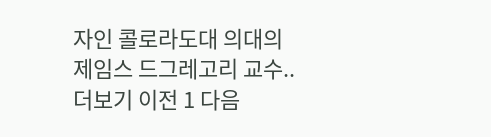자인 콜로라도대 의대의 제임스 드그레고리 교수.. 더보기 이전 1 다음